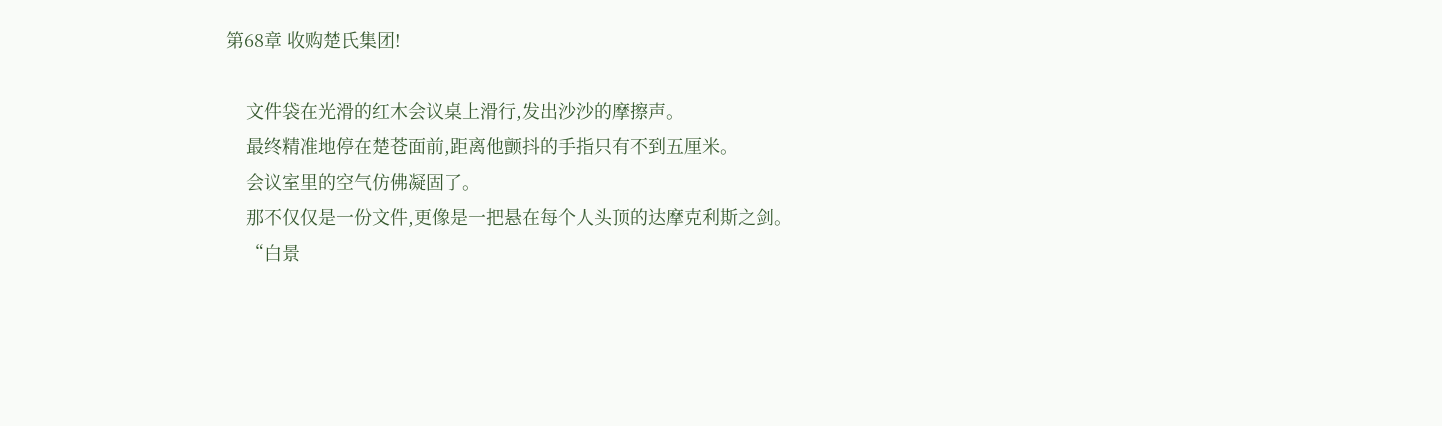第68章 收购楚氏集团!

    文件袋在光滑的红木会议桌上滑行,发出沙沙的摩擦声。
    最终精准地停在楚苍面前,距离他颤抖的手指只有不到五厘米。
    会议室里的空气仿佛凝固了。
    那不仅仅是一份文件,更像是一把悬在每个人头顶的达摩克利斯之剑。
    “白景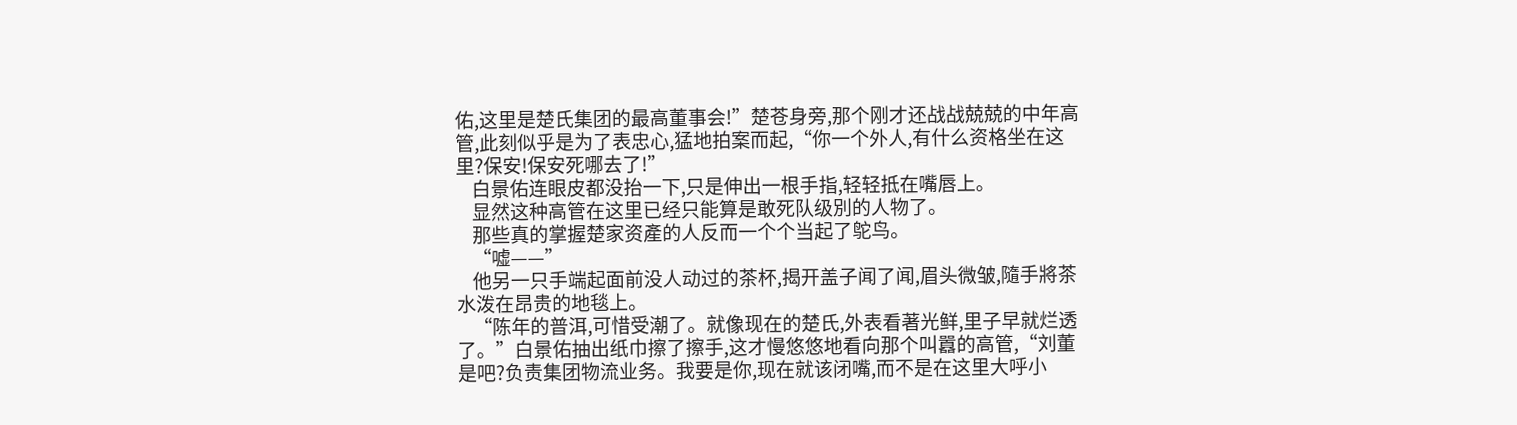佑,这里是楚氏集团的最高董事会!”楚苍身旁,那个刚才还战战兢兢的中年高管,此刻似乎是为了表忠心,猛地拍案而起,“你一个外人,有什么资格坐在这里?保安!保安死哪去了!”
    白景佑连眼皮都没抬一下,只是伸出一根手指,轻轻抵在嘴唇上。
    显然这种高管在这里已经只能算是敢死队级別的人物了。
    那些真的掌握楚家资產的人反而一个个当起了鸵鸟。
    “嘘——”
    他另一只手端起面前没人动过的茶杯,揭开盖子闻了闻,眉头微皱,隨手將茶水泼在昂贵的地毯上。
    “陈年的普洱,可惜受潮了。就像现在的楚氏,外表看著光鲜,里子早就烂透了。”白景佑抽出纸巾擦了擦手,这才慢悠悠地看向那个叫囂的高管,“刘董是吧?负责集团物流业务。我要是你,现在就该闭嘴,而不是在这里大呼小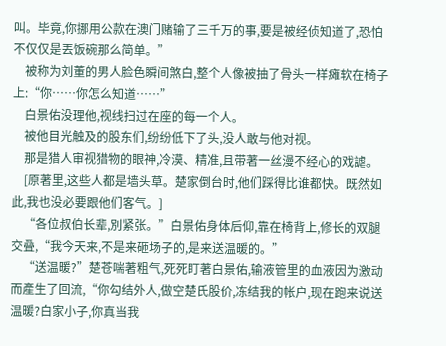叫。毕竟,你挪用公款在澳门赌输了三千万的事,要是被经侦知道了,恐怕不仅仅是丟饭碗那么简单。”
    被称为刘董的男人脸色瞬间煞白,整个人像被抽了骨头一样瘫软在椅子上:“你……你怎么知道……”
    白景佑没理他,视线扫过在座的每一个人。
    被他目光触及的股东们,纷纷低下了头,没人敢与他对视。
    那是猎人审视猎物的眼神,冷漠、精准,且带著一丝漫不经心的戏謔。
    [原著里,这些人都是墙头草。楚家倒台时,他们踩得比谁都快。既然如此,我也没必要跟他们客气。]
    “各位叔伯长辈,別紧张。”白景佑身体后仰,靠在椅背上,修长的双腿交叠,“我今天来,不是来砸场子的,是来送温暖的。”
    “送温暖?”楚苍喘著粗气,死死盯著白景佑,输液管里的血液因为激动而產生了回流,“你勾结外人,做空楚氏股价,冻结我的帐户,现在跑来说送温暖?白家小子,你真当我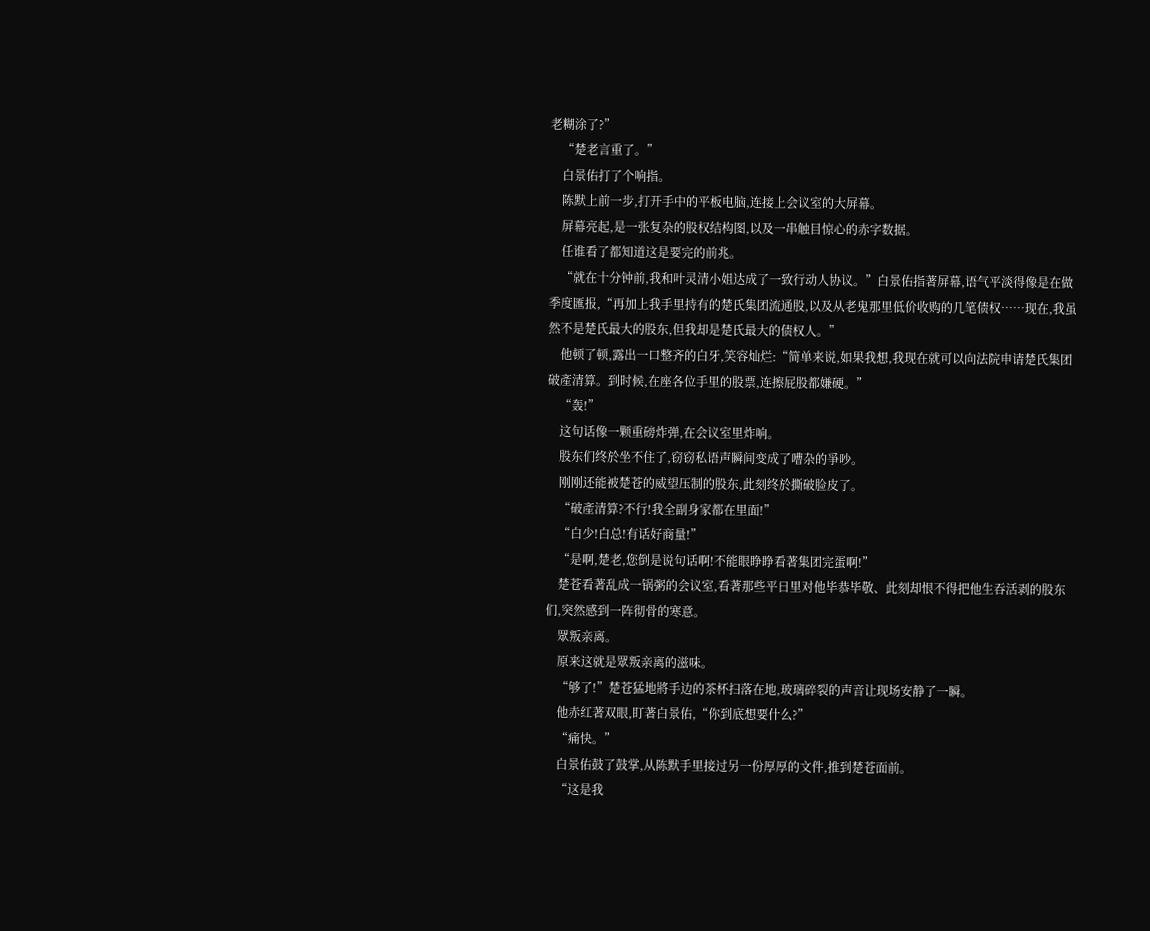老糊涂了?”
    “楚老言重了。”
    白景佑打了个响指。
    陈默上前一步,打开手中的平板电脑,连接上会议室的大屏幕。
    屏幕亮起,是一张复杂的股权结构图,以及一串触目惊心的赤字数据。
    任谁看了都知道这是要完的前兆。
    “就在十分钟前,我和叶灵清小姐达成了一致行动人协议。”白景佑指著屏幕,语气平淡得像是在做季度匯报,“再加上我手里持有的楚氏集团流通股,以及从老鬼那里低价收购的几笔债权……现在,我虽然不是楚氏最大的股东,但我却是楚氏最大的债权人。”
    他顿了顿,露出一口整齐的白牙,笑容灿烂:“简单来说,如果我想,我现在就可以向法院申请楚氏集团破產清算。到时候,在座各位手里的股票,连擦屁股都嫌硬。”
    “轰!”
    这句话像一颗重磅炸弹,在会议室里炸响。
    股东们终於坐不住了,窃窃私语声瞬间变成了嘈杂的爭吵。
    刚刚还能被楚苍的威望压制的股东,此刻终於撕破脸皮了。
    “破產清算?不行!我全副身家都在里面!”
    “白少!白总!有话好商量!”
    “是啊,楚老,您倒是说句话啊!不能眼睁睁看著集团完蛋啊!”
    楚苍看著乱成一锅粥的会议室,看著那些平日里对他毕恭毕敬、此刻却恨不得把他生吞活剥的股东们,突然感到一阵彻骨的寒意。
    眾叛亲离。
    原来这就是眾叛亲离的滋味。
    “够了!”楚苍猛地將手边的茶杯扫落在地,玻璃碎裂的声音让现场安静了一瞬。
    他赤红著双眼,盯著白景佑,“你到底想要什么?”
    “痛快。”
    白景佑鼓了鼓掌,从陈默手里接过另一份厚厚的文件,推到楚苍面前。
    “这是我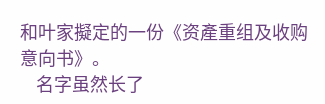和叶家擬定的一份《资產重组及收购意向书》。
    名字虽然长了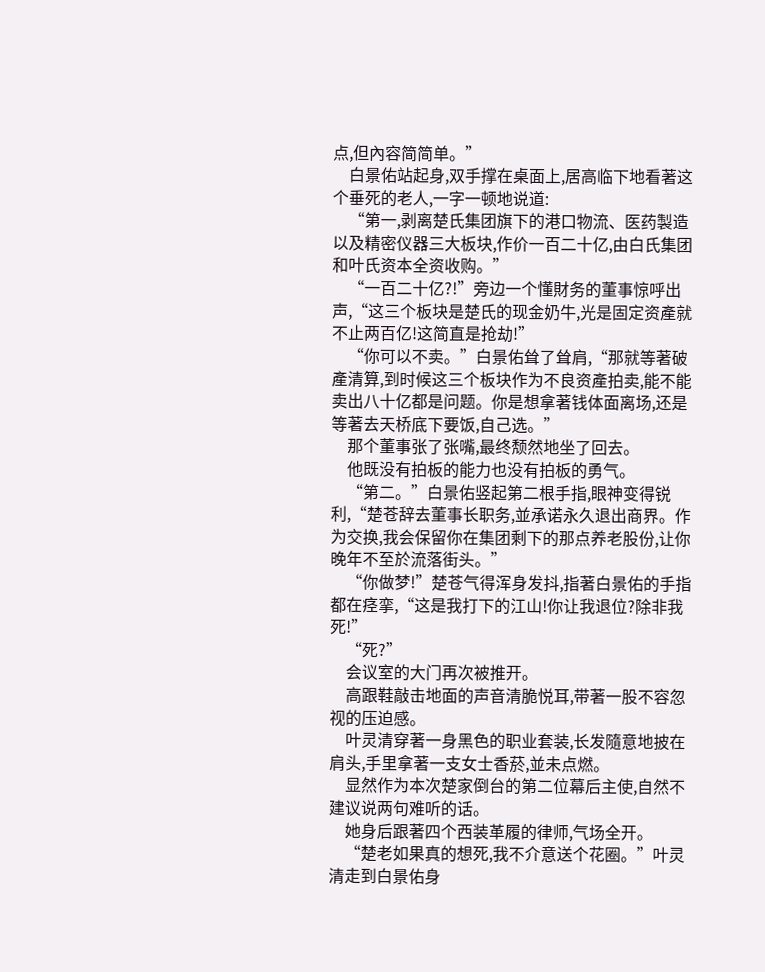点,但內容简简单。”
    白景佑站起身,双手撑在桌面上,居高临下地看著这个垂死的老人,一字一顿地说道:
    “第一,剥离楚氏集团旗下的港口物流、医药製造以及精密仪器三大板块,作价一百二十亿,由白氏集团和叶氏资本全资收购。”
    “一百二十亿?!”旁边一个懂財务的董事惊呼出声,“这三个板块是楚氏的现金奶牛,光是固定资產就不止两百亿!这简直是抢劫!”
    “你可以不卖。”白景佑耸了耸肩,“那就等著破產清算,到时候这三个板块作为不良资產拍卖,能不能卖出八十亿都是问题。你是想拿著钱体面离场,还是等著去天桥底下要饭,自己选。”
    那个董事张了张嘴,最终颓然地坐了回去。
    他既没有拍板的能力也没有拍板的勇气。
    “第二。”白景佑竖起第二根手指,眼神变得锐利,“楚苍辞去董事长职务,並承诺永久退出商界。作为交换,我会保留你在集团剩下的那点养老股份,让你晚年不至於流落街头。”
    “你做梦!”楚苍气得浑身发抖,指著白景佑的手指都在痉挛,“这是我打下的江山!你让我退位?除非我死!”
    “死?”
    会议室的大门再次被推开。
    高跟鞋敲击地面的声音清脆悦耳,带著一股不容忽视的压迫感。
    叶灵清穿著一身黑色的职业套装,长发隨意地披在肩头,手里拿著一支女士香菸,並未点燃。
    显然作为本次楚家倒台的第二位幕后主使,自然不建议说两句难听的话。
    她身后跟著四个西装革履的律师,气场全开。
    “楚老如果真的想死,我不介意送个花圈。”叶灵清走到白景佑身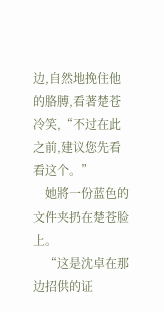边,自然地挽住他的胳膊,看著楚苍冷笑,“不过在此之前,建议您先看看这个。”
    她將一份蓝色的文件夹扔在楚苍脸上。
    “这是沈卓在那边招供的证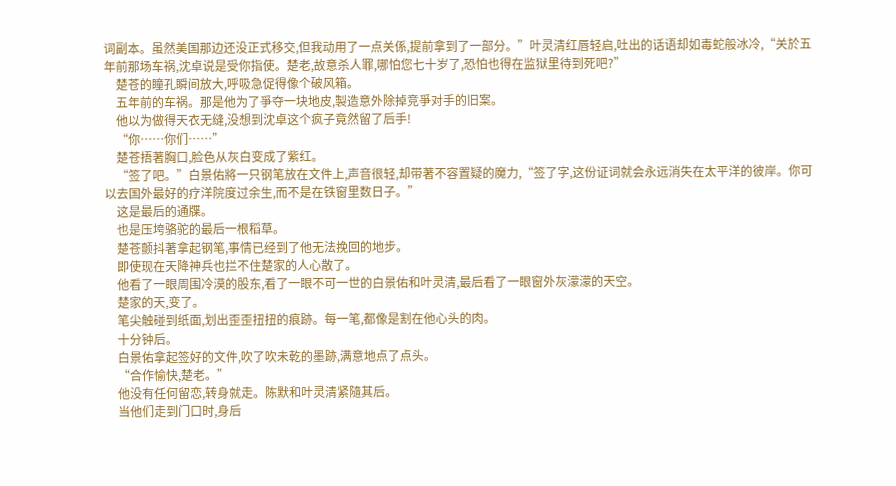词副本。虽然美国那边还没正式移交,但我动用了一点关係,提前拿到了一部分。”叶灵清红唇轻启,吐出的话语却如毒蛇般冰冷,“关於五年前那场车祸,沈卓说是受你指使。楚老,故意杀人罪,哪怕您七十岁了,恐怕也得在监狱里待到死吧?”
    楚苍的瞳孔瞬间放大,呼吸急促得像个破风箱。
    五年前的车祸。那是他为了爭夺一块地皮,製造意外除掉竞爭对手的旧案。
    他以为做得天衣无缝,没想到沈卓这个疯子竟然留了后手!
    “你……你们……”
    楚苍捂著胸口,脸色从灰白变成了紫红。
    “签了吧。”白景佑將一只钢笔放在文件上,声音很轻,却带著不容置疑的魔力,“签了字,这份证词就会永远消失在太平洋的彼岸。你可以去国外最好的疗洋院度过余生,而不是在铁窗里数日子。”
    这是最后的通牒。
    也是压垮骆驼的最后一根稻草。
    楚苍颤抖著拿起钢笔,事情已经到了他无法挽回的地步。
    即使现在天降神兵也拦不住楚家的人心散了。
    他看了一眼周围冷漠的股东,看了一眼不可一世的白景佑和叶灵清,最后看了一眼窗外灰濛濛的天空。
    楚家的天,变了。
    笔尖触碰到纸面,划出歪歪扭扭的痕跡。每一笔,都像是割在他心头的肉。
    十分钟后。
    白景佑拿起签好的文件,吹了吹未乾的墨跡,满意地点了点头。
    “合作愉快,楚老。”
    他没有任何留恋,转身就走。陈默和叶灵清紧隨其后。
    当他们走到门口时,身后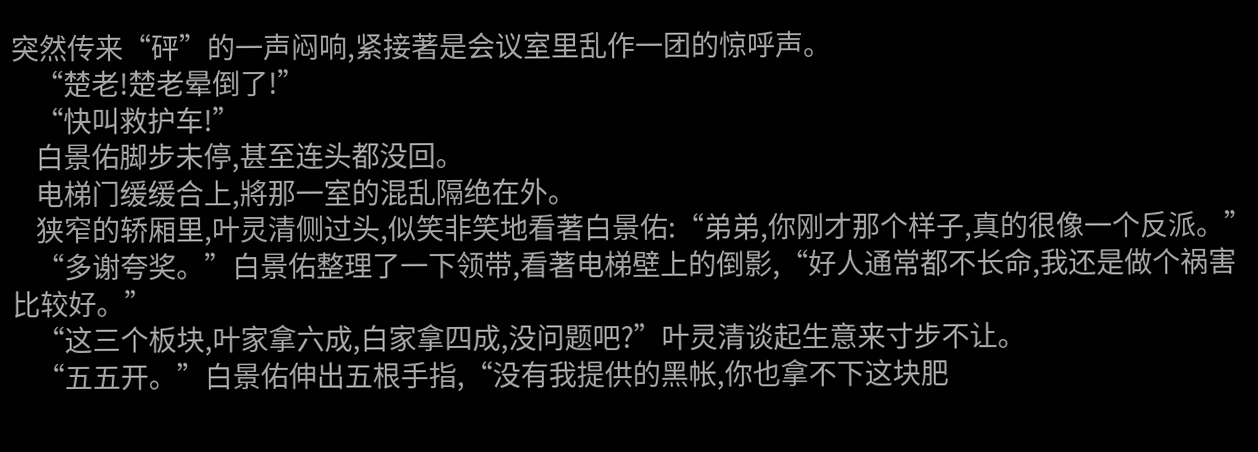突然传来“砰”的一声闷响,紧接著是会议室里乱作一团的惊呼声。
    “楚老!楚老晕倒了!”
    “快叫救护车!”
    白景佑脚步未停,甚至连头都没回。
    电梯门缓缓合上,將那一室的混乱隔绝在外。
    狭窄的轿厢里,叶灵清侧过头,似笑非笑地看著白景佑:“弟弟,你刚才那个样子,真的很像一个反派。”
    “多谢夸奖。”白景佑整理了一下领带,看著电梯壁上的倒影,“好人通常都不长命,我还是做个祸害比较好。”
    “这三个板块,叶家拿六成,白家拿四成,没问题吧?”叶灵清谈起生意来寸步不让。
    “五五开。”白景佑伸出五根手指,“没有我提供的黑帐,你也拿不下这块肥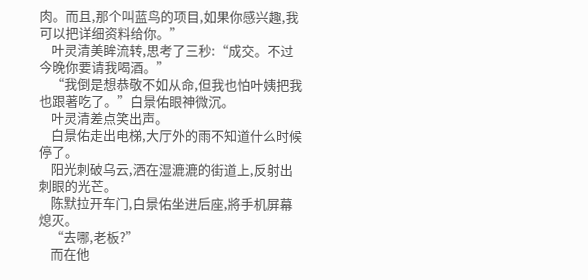肉。而且,那个叫蓝鸟的项目,如果你感兴趣,我可以把详细资料给你。”
    叶灵清美眸流转,思考了三秒:“成交。不过今晚你要请我喝酒。”
    “我倒是想恭敬不如从命,但我也怕叶姨把我也跟著吃了。”白景佑眼神微沉。
    叶灵清差点笑出声。
    白景佑走出电梯,大厅外的雨不知道什么时候停了。
    阳光刺破乌云,洒在湿漉漉的街道上,反射出刺眼的光芒。
    陈默拉开车门,白景佑坐进后座,將手机屏幕熄灭。
    “去哪,老板?”
    而在他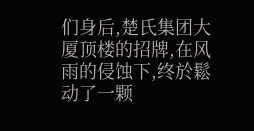们身后,楚氏集团大厦顶楼的招牌,在风雨的侵蚀下,终於鬆动了一颗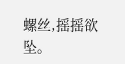螺丝,摇摇欲坠。